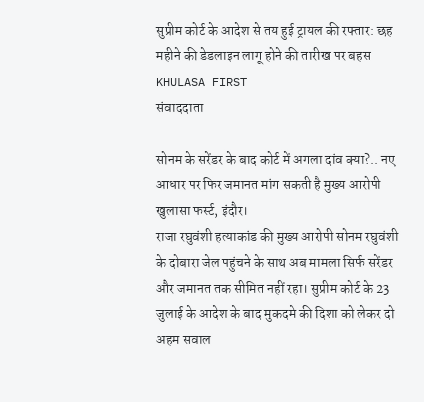सुप्रीम कोर्ट के आदेश से तय हुई ट्रायल की रफ्तार: छह महीने की डेडलाइन लागू होने की तारीख पर बहस
KHULASA FIRST
संवाददाता

सोनम के सरेंडर के बाद कोर्ट में अगला दांव क्या?.. नए आधार पर फिर जमानत मांग सकती है मुख्य आरोपी
खुलासा फर्स्ट, इंदौर।
राजा रघुवंशी हत्याकांड की मुख्य आरोपी सोनम रघुवंशी के दोबारा जेल पहुंचने के साथ अब मामला सिर्फ सरेंडर और जमानत तक सीमित नहीं रहा। सुप्रीम कोर्ट के 23 जुलाई के आदेश के बाद मुकदमे की दिशा को लेकर दो अहम सवाल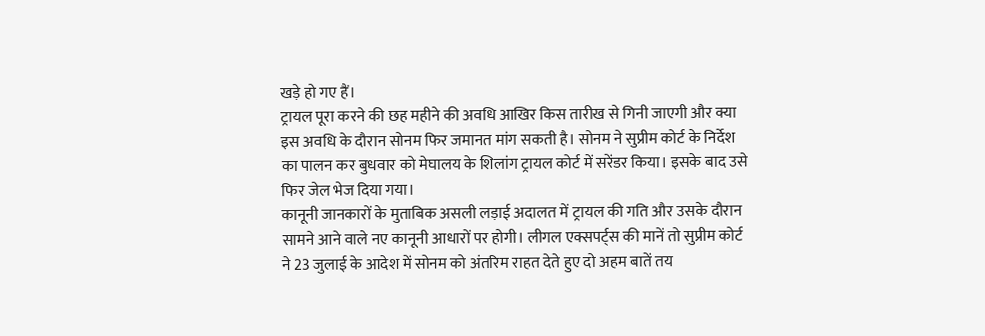खड़े हो गए हैं।
ट्रायल पूरा करने की छह महीने की अवधि आखिर किस तारीख से गिनी जाएगी और क्या इस अवधि के दौरान सोनम फिर जमानत मांग सकती है। सोनम ने सुप्रीम कोर्ट के निर्देश का पालन कर बुधवार को मेघालय के शिलांग ट्रायल कोर्ट में सरेंडर किया। इसके बाद उसे फिर जेल भेज दिया गया।
कानूनी जानकारों के मुताबिक असली लड़ाई अदालत में ट्रायल की गति और उसके दौरान सामने आने वाले नए कानूनी आधारों पर होगी। लीगल एक्सपर्ट्स की मानें तो सुप्रीम कोर्ट ने 23 जुलाई के आदेश में सोनम को अंतरिम राहत देते हुए दो अहम बातें तय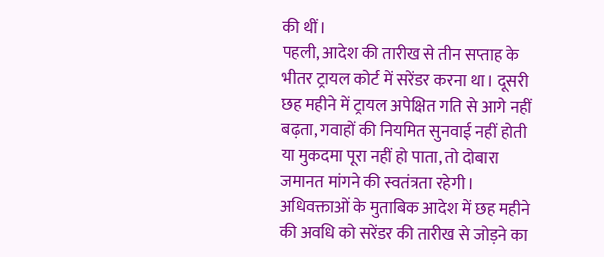की थीं।
पहली, आदेश की तारीख से तीन सप्ताह के भीतर ट्रायल कोर्ट में सरेंडर करना था। दूसरी छह महीने में ट्रायल अपेक्षित गति से आगे नहीं बढ़ता, गवाहों की नियमित सुनवाई नहीं होती या मुकदमा पूरा नहीं हो पाता, तो दोबारा जमानत मांगने की स्वतंत्रता रहेगी।
अधिवक्ताओं के मुताबिक आदेश में छह महीने की अवधि को सरेंडर की तारीख से जोड़ने का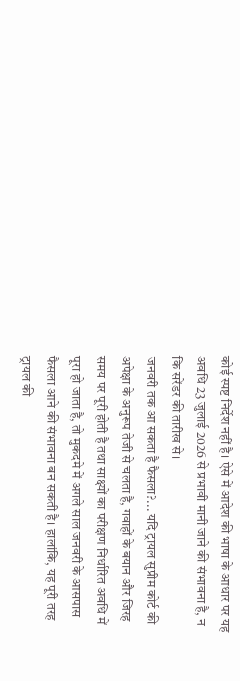कोई स्पष्ट निर्देश नहीं है। ऐसे में आदेश की भाषा के आधार पर यह अवधि 23 जुलाई 2026 से प्रभावी मानी जाने की संभावना है, न कि सरेंडर की तारीख से।
जनवरी तक आ सकता है फैसला?... यदि ट्रायल सुप्रीम कोर्ट की अपेक्षा के अनुरूप तेजी से चलता है, गवाहों के बयान और जिरह समय पर पूरी होती है तथा साक्ष्यों का परीक्षण निर्धारित अवधि में पूरा हो जाता है, तो मुकदमे में अगले साल जनवरी के आसपास फैसला आने की संभावना बन सकती है। हालांकि, यह पूरी तरह ट्रायल की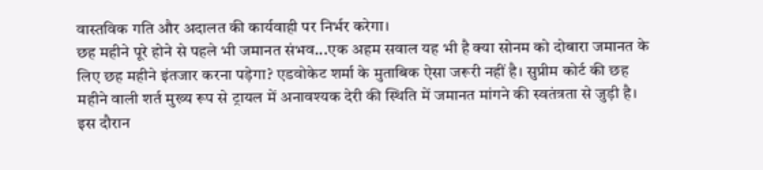वास्तविक गति और अदालत की कार्यवाही पर निर्भर करेगा।
छह महीने पूरे होने से पहले भी जमानत संभव...एक अहम सवाल यह भी है क्या सोनम को दोबारा जमानत के लिए छह महीने इंतजार करना पड़ेगा? एडवोकेट शर्मा के मुताबिक ऐसा जरूरी नहीं है। सुप्रीम कोर्ट की छह महीने वाली शर्त मुख्य रूप से ट्रायल में अनावश्यक देरी की स्थिति में जमानत मांगने की स्वतंत्रता से जुड़ी है।
इस दौरान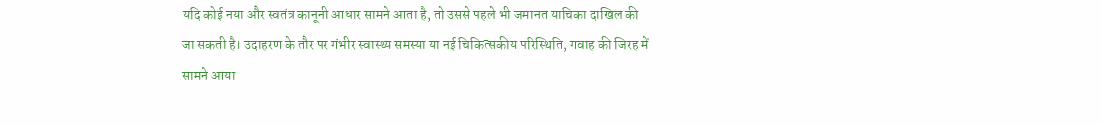यदि कोई नया और स्वतंत्र कानूनी आधार सामने आता है, तो उससे पहले भी जमानत याचिका दाखिल की जा सकती है। उदाहरण के तौर पर गंभीर स्वास्थ्य समस्या या नई चिकित्सकीय परिस्थिति, गवाह की जिरह में सामने आया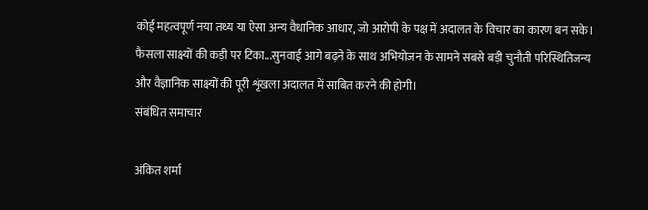कोई महत्वपूर्ण नया तथ्य या ऐसा अन्य वैधानिक आधार, जो आरोपी के पक्ष में अदालत के विचार का कारण बन सके।
फैसला साक्ष्यों की कड़ी पर टिका...सुनवाई आगे बढ़ने के साथ अभियोजन के सामने सबसे बड़ी चुनौती परिस्थितिजन्य और वैज्ञानिक साक्ष्यों की पूरी शृंखला अदालत में साबित करने की होगी।
संबंधित समाचार

अंकित शर्मा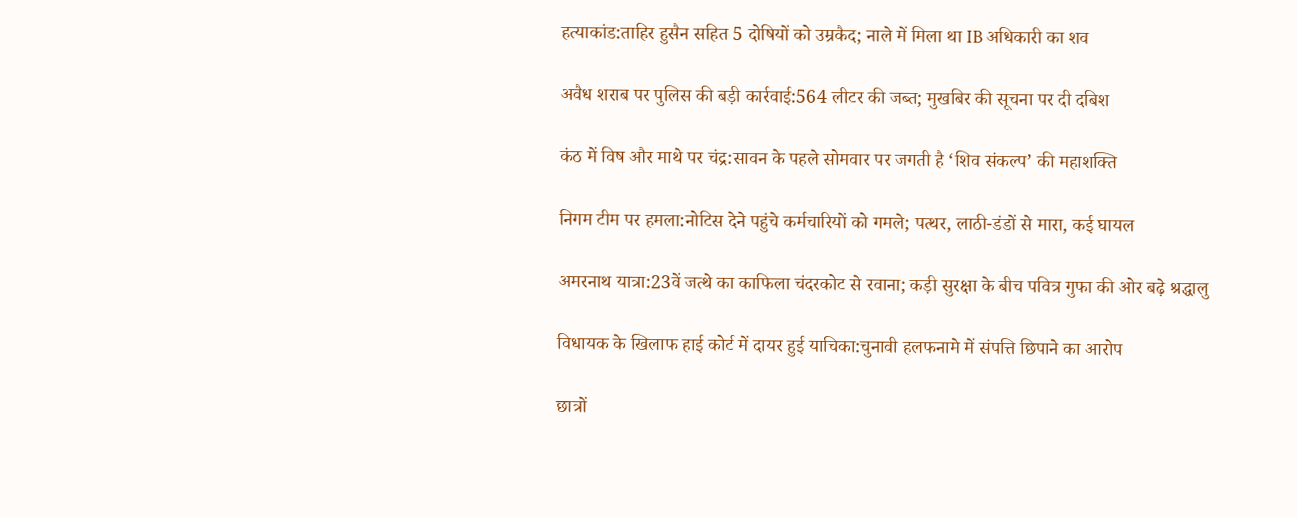हत्याकांड:ताहिर हुसैन सहित 5 दोषियों को उम्रकैद; नाले में मिला था IB अधिकारी का शव

अवैध शराब पर पुलिस की बड़ी कार्रवाई:564 लीटर की जब्त; मुखबिर की सूचना पर दी दबिश

कंठ में विष और माथे पर चंद्र:सावन के पहले सोमवार पर जगती है ‘शिव संकल्प’ की महाशक्ति

निगम टीम पर हमला:नोटिस देने पहुंचे कर्मचारियों को गमले; पत्थर, लाठी-डंडों से मारा, कई घायल

अमरनाथ यात्रा:23वें जत्थे का काफिला चंदरकोट से रवाना; कड़ी सुरक्षा के बीच पवित्र गुफा की ओर बढ़े श्रद्धालु

विधायक के खिलाफ हाई कोर्ट में दायर हुई याचिका:चुनावी हलफनामे में संपत्ति छिपाने का आरोप

छात्रों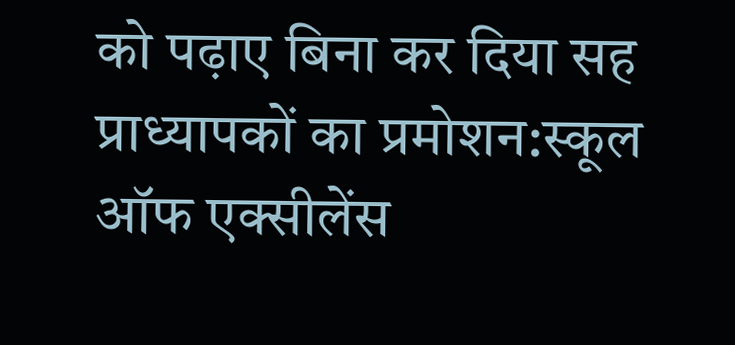को पढ़ाए बिना कर दिया सह प्राध्यापकों का प्रमोशन:स्कूल ऑफ एक्सीलेंस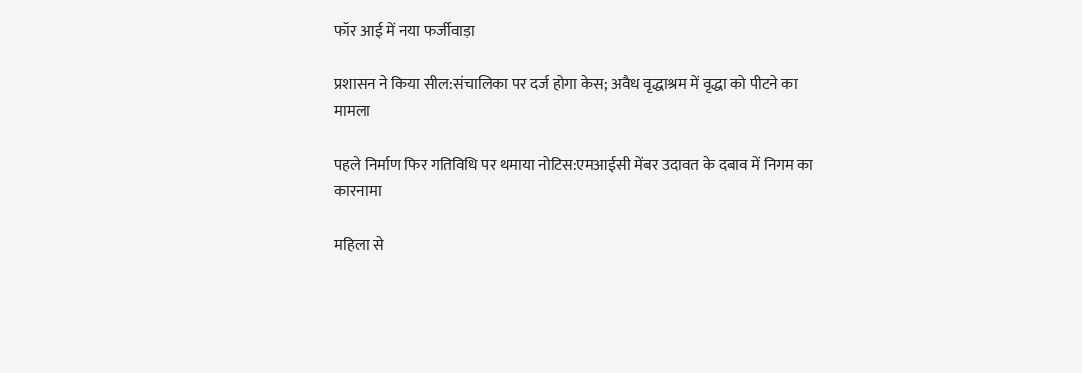फॉर आई में नया फर्जीवाड़ा

प्रशासन ने किया सील:संचालिका पर दर्ज होगा केस; अवैध वृद्धाश्रम में वृद्धा को पीटने का मामला

पहले निर्माण फिर गतिविधि पर थमाया नोटिस:एमआईसी मेंबर उदावत के दबाव में निगम का कारनामा

महिला से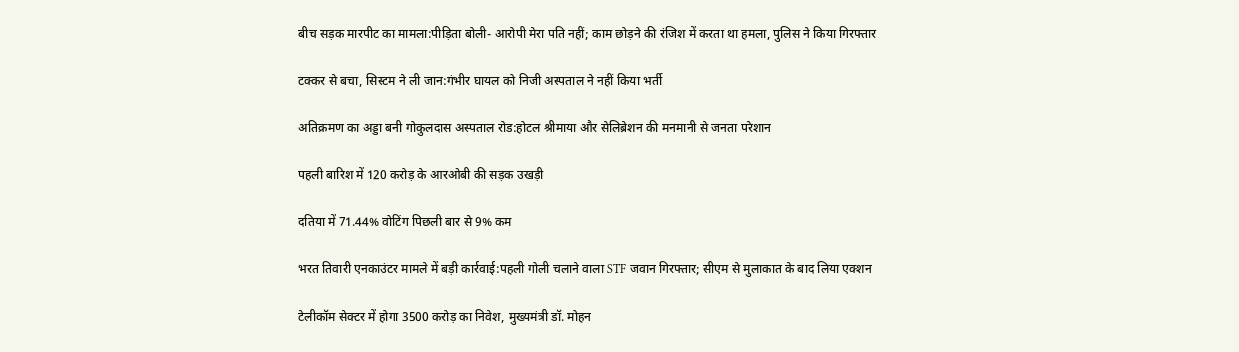बीच सड़क मारपीट का मामला:पीड़िता बोली- आरोपी मेरा पति नहीं; काम छोड़ने की रंजिश में करता था हमला, पुलिस ने किया गिरफ्तार

टक्कर से बचा, सिस्टम ने ली जान:गंभीर घायल को निजी अस्पताल ने नहीं किया भर्ती

अतिक्रमण का अड्डा बनी गोकुलदास अस्पताल रोड:होटल श्रीमाया और सेलिब्रेशन की मनमानी से जनता परेशान

पहली बारिश में 120 करोड़ के आरओबी की सड़क उखड़ी

दतिया में 71.44% वोटिंग पिछली बार से 9% कम

भरत तिवारी एनकाउंटर मामले में बड़ी कार्रवाई:पहली गोली चलाने वाला STF जवान गिरफ्तार; सीएम से मुलाकात के बाद लिया एक्शन

टेलीकॉम सेक्टर में होगा 3500 करोड़ का निवेश, मुख्यमंत्री डॉ. मोहन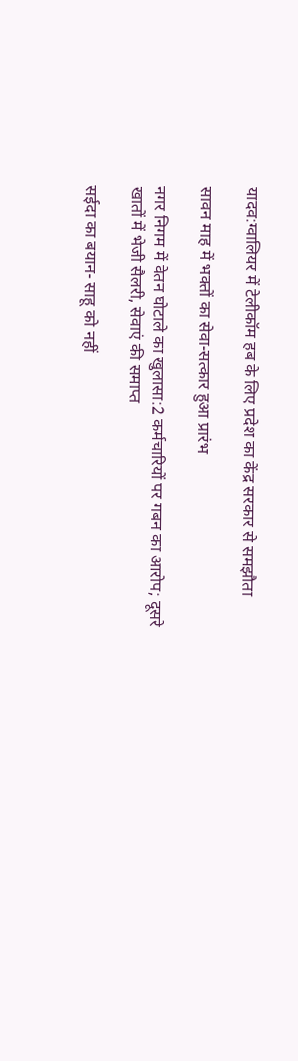यादव:ग्वालियर में टेलीकॉम हब के लिए प्रदेश का केंद्र सरकार से समझौता

सावन माह में भक्तों का सेवा-सत्कार हुआ प्रारंभ

नगर निगम में वेतन घोटाले का खुलासा:2 कर्मचारियों पर गबन का आरोप; दूसरे खातों में भेजी सैलरी, सेवाएं की समाप्त

सईदा का बयान- साहू को नहीं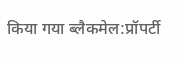किया गया ब्लैकमेल:प्रॉपर्टी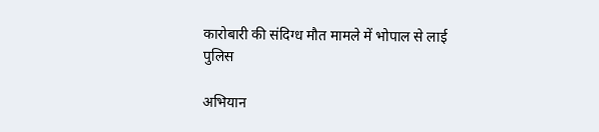कारोबारी की संदिग्ध मौत मामले में भोपाल से लाई पुलिस

अभियान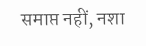समाप्त नहीं, नशा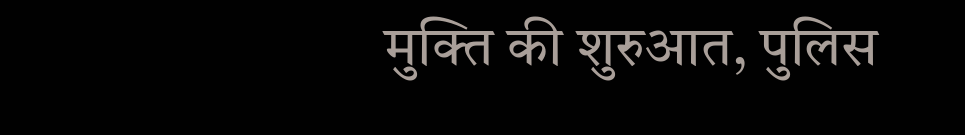मुक्ति की शुरुआत, पुलिस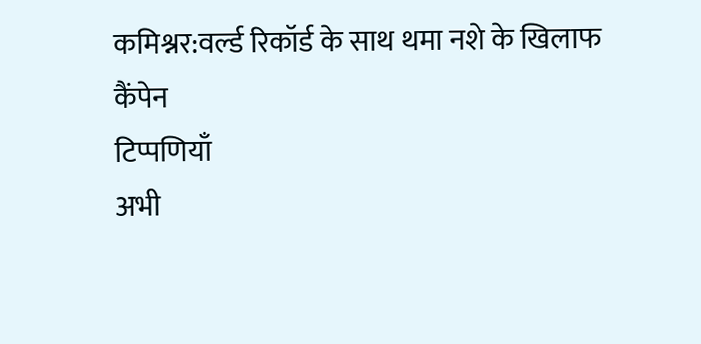कमिश्नर:वर्ल्ड रिकॉर्ड के साथ थमा नशे के खिलाफ कैंपेन
टिप्पणियाँ
अभी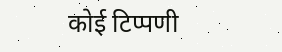कोई टिप्पणी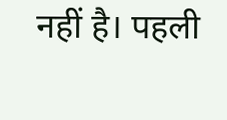नहीं है। पहली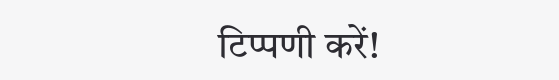टिप्पणी करें!